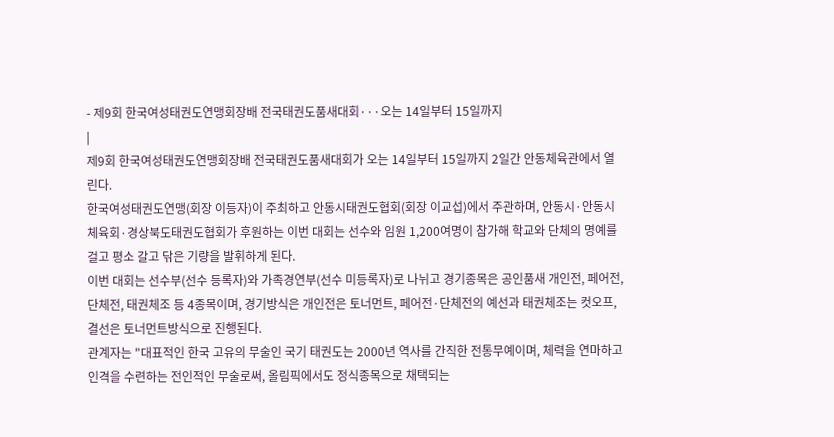- 제9회 한국여성태권도연맹회장배 전국태권도품새대회···오는 14일부터 15일까지
|
제9회 한국여성태권도연맹회장배 전국태권도품새대회가 오는 14일부터 15일까지 2일간 안동체육관에서 열린다.
한국여성태권도연맹(회장 이등자)이 주최하고 안동시태권도협회(회장 이교섭)에서 주관하며, 안동시·안동시체육회·경상북도태권도협회가 후원하는 이번 대회는 선수와 임원 1,200여명이 참가해 학교와 단체의 명예를 걸고 평소 갈고 닦은 기량을 발휘하게 된다.
이번 대회는 선수부(선수 등록자)와 가족경연부(선수 미등록자)로 나뉘고 경기종목은 공인품새 개인전, 페어전, 단체전, 태권체조 등 4종목이며, 경기방식은 개인전은 토너먼트, 페어전·단체전의 예선과 태권체조는 컷오프, 결선은 토너먼트방식으로 진행된다.
관계자는 "대표적인 한국 고유의 무술인 국기 태권도는 2000년 역사를 간직한 전통무예이며, 체력을 연마하고 인격을 수련하는 전인적인 무술로써, 올림픽에서도 정식종목으로 채택되는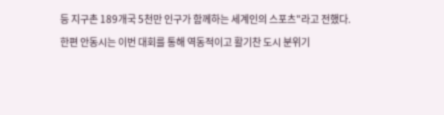등 지구촌 189개국 5천만 인구가 함께하는 세계인의 스포츠"라고 전했다.
한편 안동시는 이번 대회를 통해 역동적이고 활기찬 도시 분위기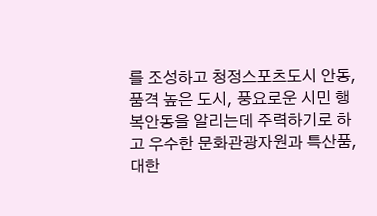를 조성하고 청정스포츠도시 안동, 품격 높은 도시, 풍요로운 시민 행복안동을 알리는데 주력하기로 하고 우수한 문화관광자원과 특산품, 대한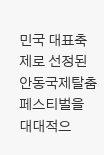민국 대표축제로 선정된 안동국제탈춤페스티벌을 대대적으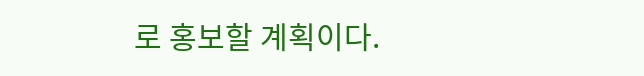로 홍보할 계획이다.